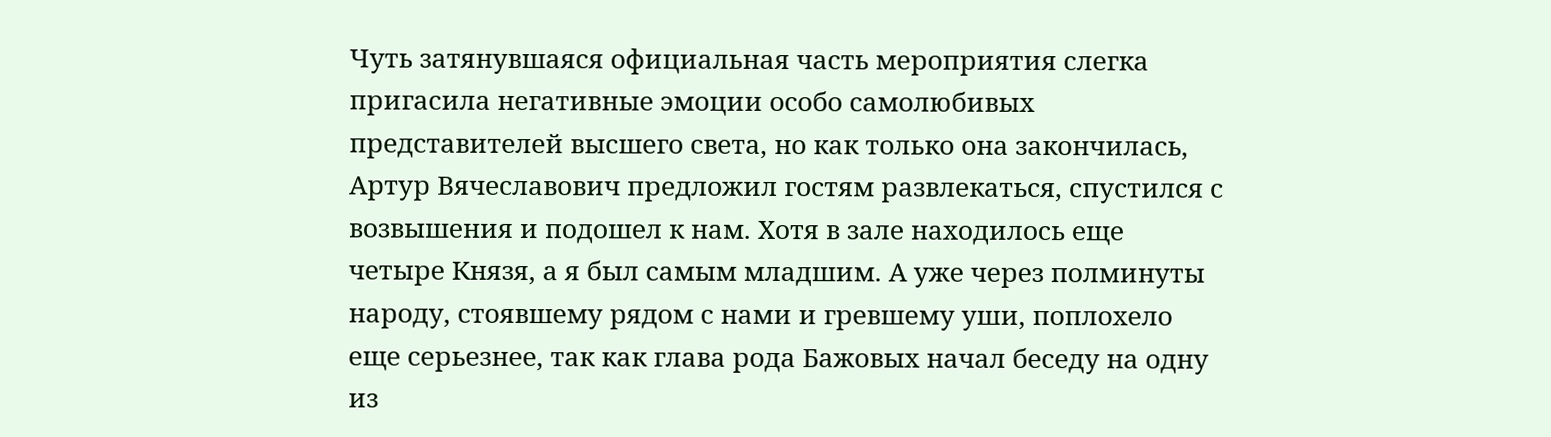Чуть затянувшаяся официальная часть мероприятия слегка пригасила негативные эмоции особо самолюбивых представителей высшего света, но как только она закончилась, Артур Вячеславович предложил гостям развлекаться, спустился с возвышения и подошел к нам. Хотя в зале находилось еще четыре Князя, а я был самым младшим. А уже через полминуты народу, стоявшему рядом с нами и гревшему уши, поплохело еще серьезнее, так как глава рода Бажовых начал беседу на одну из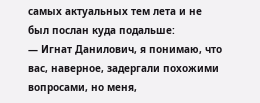самых актуальных тем лета и не был послан куда подальше:
— Игнат Данилович, я понимаю, что вас, наверное, задергали похожими вопросами, но меня,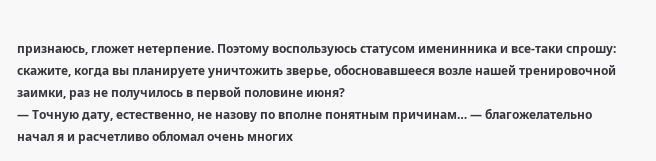признаюсь, гложет нетерпение. Поэтому воспользуюсь статусом именинника и все-таки спрошу: скажите, когда вы планируете уничтожить зверье, обосновавшееся возле нашей тренировочной заимки, раз не получилось в первой половине июня?
— Точную дату, естественно, не назову по вполне понятным причинам… — благожелательно начал я и расчетливо обломал очень многих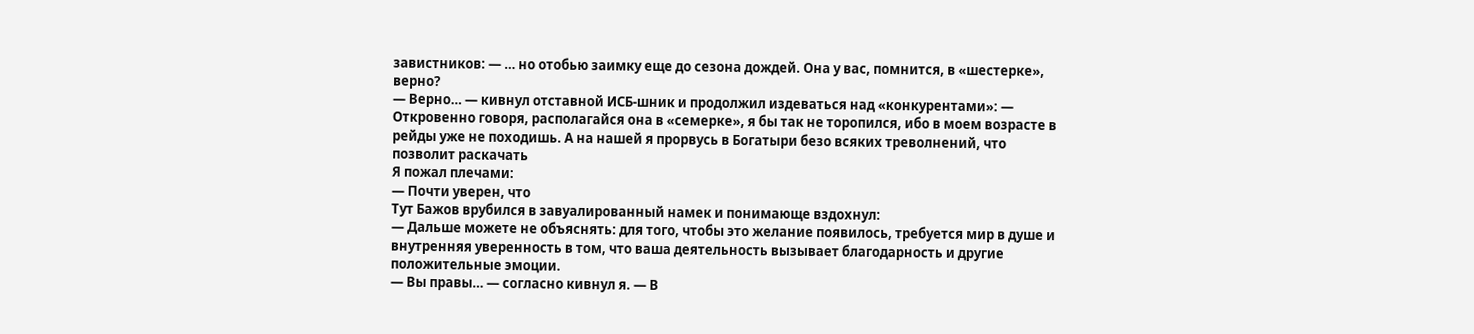завистников: — … но отобью заимку еще до сезона дождей. Она у вас, помнится, в «шестерке», верно?
— Верно… — кивнул отставной ИСБ-шник и продолжил издеваться над «конкурентами»: — Откровенно говоря, располагайся она в «семерке», я бы так не торопился, ибо в моем возрасте в рейды уже не походишь. А на нашей я прорвусь в Богатыри безо всяких треволнений, что позволит раскачать
Я пожал плечами:
— Почти уверен, что
Тут Бажов врубился в завуалированный намек и понимающе вздохнул:
— Дальше можете не объяснять: для того, чтобы это желание появилось, требуется мир в душе и внутренняя уверенность в том, что ваша деятельность вызывает благодарность и другие положительные эмоции.
— Вы правы… — согласно кивнул я. — В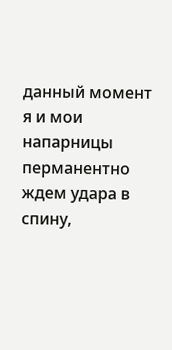данный момент я и мои напарницы перманентно ждем удара в спину,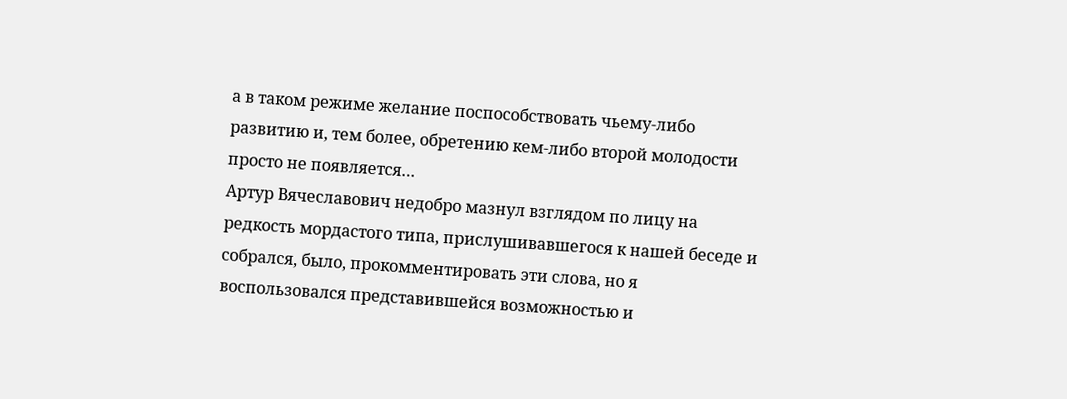а в таком режиме желание поспособствовать чьему-либо развитию и, тем более, обретению кем-либо второй молодости просто не появляется…
Артур Вячеславович недобро мазнул взглядом по лицу на редкость мордастого типа, прислушивавшегося к нашей беседе и собрался, было, прокомментировать эти слова, но я воспользовался представившейся возможностью и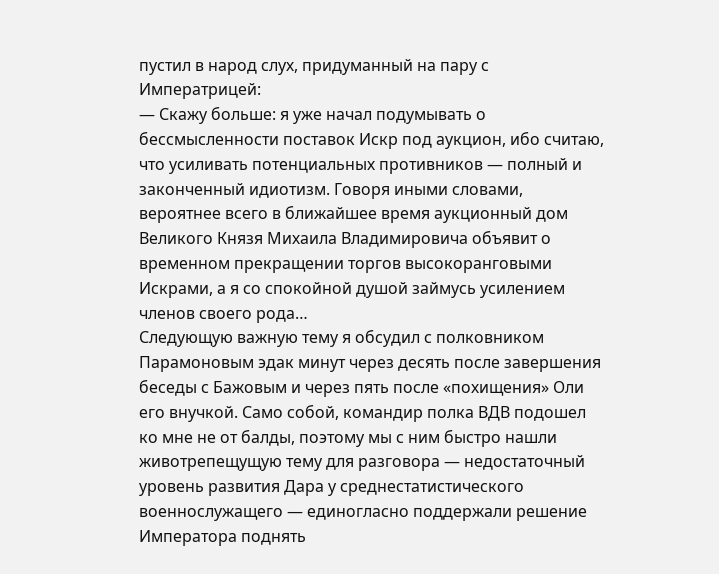пустил в народ слух, придуманный на пару с Императрицей:
— Скажу больше: я уже начал подумывать о бессмысленности поставок Искр под аукцион, ибо считаю, что усиливать потенциальных противников — полный и законченный идиотизм. Говоря иными словами, вероятнее всего в ближайшее время аукционный дом Великого Князя Михаила Владимировича объявит о временном прекращении торгов высокоранговыми Искрами, а я со спокойной душой займусь усилением членов своего рода…
Следующую важную тему я обсудил с полковником Парамоновым эдак минут через десять после завершения беседы с Бажовым и через пять после «похищения» Оли его внучкой. Само собой, командир полка ВДВ подошел ко мне не от балды, поэтому мы с ним быстро нашли животрепещущую тему для разговора — недостаточный уровень развития Дара у среднестатистического военнослужащего — единогласно поддержали решение Императора поднять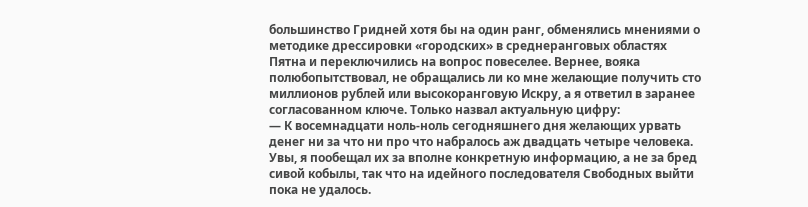большинство Гридней хотя бы на один ранг, обменялись мнениями о методике дрессировки «городских» в среднеранговых областях Пятна и переключились на вопрос повеселее. Вернее, вояка полюбопытствовал, не обращались ли ко мне желающие получить сто миллионов рублей или высокоранговую Искру, а я ответил в заранее согласованном ключе. Только назвал актуальную цифру:
— К восемнадцати ноль-ноль сегодняшнего дня желающих урвать денег ни за что ни про что набралось аж двадцать четыре человека. Увы, я пообещал их за вполне конкретную информацию, а не за бред сивой кобылы, так что на идейного последователя Свободных выйти пока не удалось.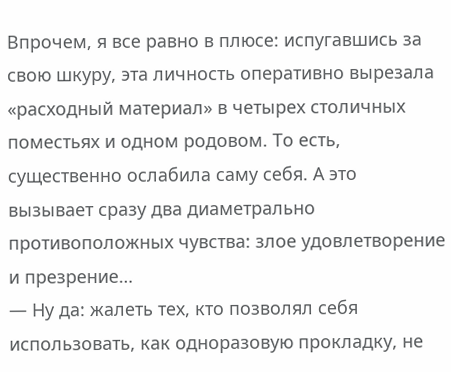Впрочем, я все равно в плюсе: испугавшись за свою шкуру, эта личность оперативно вырезала «расходный материал» в четырех столичных поместьях и одном родовом. То есть, существенно ослабила саму себя. А это вызывает сразу два диаметрально противоположных чувства: злое удовлетворение и презрение…
— Ну да: жалеть тех, кто позволял себя использовать, как одноразовую прокладку, не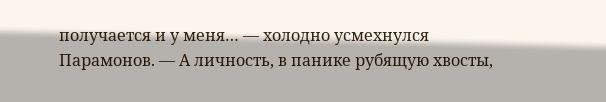получается и у меня… — холодно усмехнулся Парамонов. — А личность, в панике рубящую хвосты,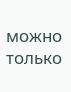можно только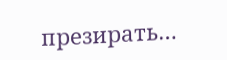презирать…